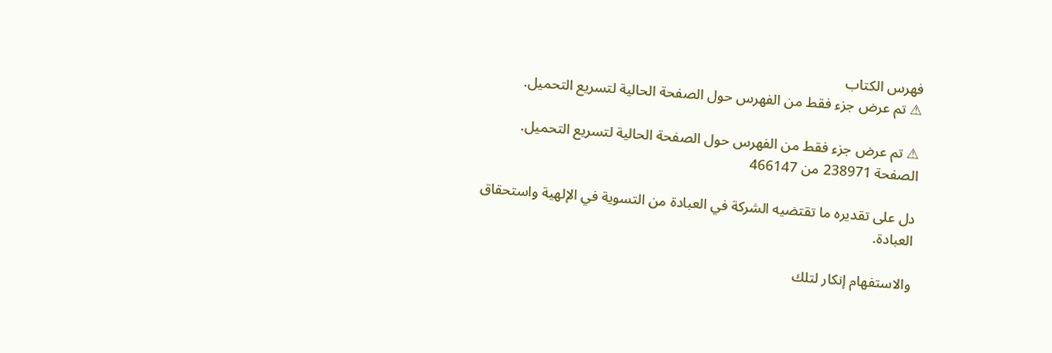فهرس الكتاب
⚠ تم عرض جزء فقط من الفهرس حول الصفحة الحالية لتسريع التحميل.

⚠ تم عرض جزء فقط من الفهرس حول الصفحة الحالية لتسريع التحميل.
الصفحة 238971 من 466147

دل على تقديره ما تقتضيه الشركة في العبادة من التسوية في الإلهية واستحقاق العبادة.

والاستفهام إنكار لتلك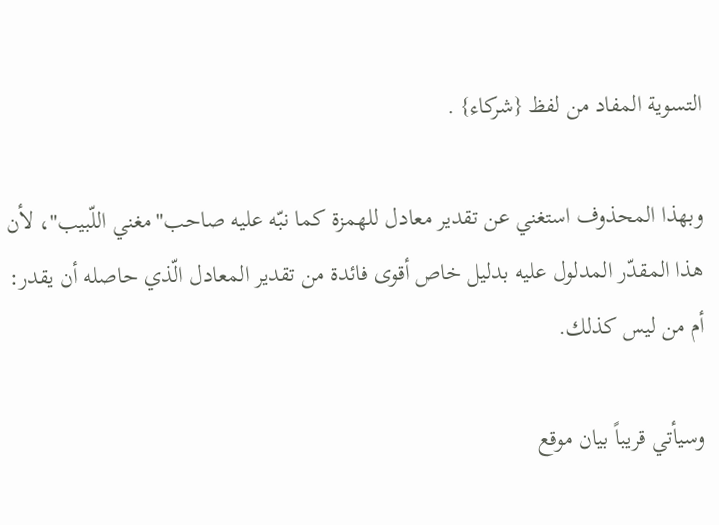التسوية المفاد من لفظ {شركاء} .

وبهذا المحذوف استغني عن تقدير معادل للهمزة كما نبّه عليه صاحب"مغني اللّبيب"، لأن هذا المقدّر المدلول عليه بدليل خاص أقوى فائدة من تقدير المعادل الّذي حاصله أن يقدر: أم من ليس كذلك.

وسيأتي قريباً بيان موقع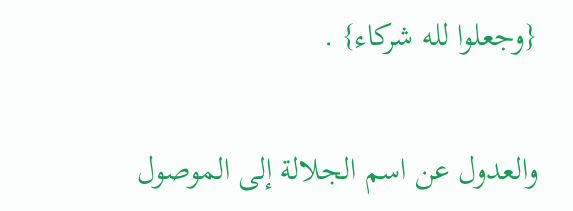{وجعلوا لله شركاء} .

والعدول عن اسم الجلالة إلى الموصول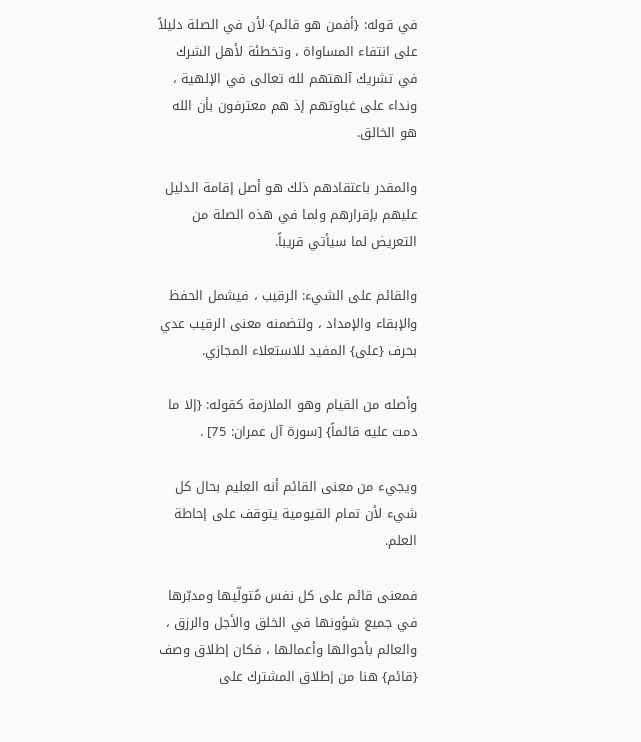في قوله: {أفمن هو قائم} لأن في الصلة دليلاً على انتفاء المساواة ، وتخطئة لأهل الشرك في تشريك آلهتهم لله تعالى في الإلهية ، ونداء على غباوتهم إذ هم معترفون بأن الله هو الخالق.

والمقدر باعتقادهم ذلك هو أصل إقامة الدليل عليهم بإقرارهم ولما في هذه الصلة من التعريض لما سيأتي قريباً.

والقائم على الشيء: الرقيب ، فيشمل الحفظ والإبقاء والإمداد ، ولتضمنه معنى الرقيب عدي بحرف {على} المفيد للاستعلاء المجازي.

وأصله من القيام وهو الملازمة كقوله: {إلا ما دمت عليه قائماً} [سورة آل عمران: 75] .

ويجيء من معنى القائم أنه العليم بحال كل شيء لأن تمام القيومية يتوقف على إحاطة العلم.

فمعنى قائم على كل نفس مُتولّيها ومدبّرها في جميع شؤونها في الخلق والأجل والرزق ، والعالم بأحوالها وأعمالها ، فكان إطلاق وصف {قائم} هنا من إطلاق المشترك على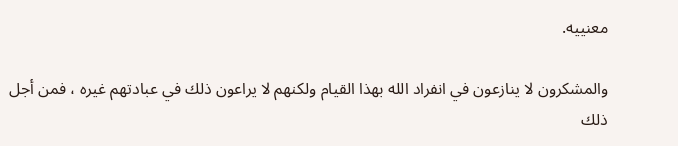معنييه.

والمشكرون لا ينازعون في انفراد الله بهذا القيام ولكنهم لا يراعون ذلك في عبادتهم غيره ، فمن أجل ذلك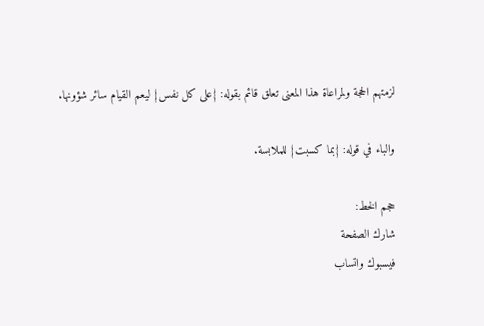لزمتهم الحجة ولمراعاة هذا المعنى تعلق قائم بقوله: {على كل نفس} ليعم القيام سائر شؤونها.

والباء في قوله: {بما كسبت} للملابسة.

حجم الخط:
شارك الصفحة
فيسبوك واتساب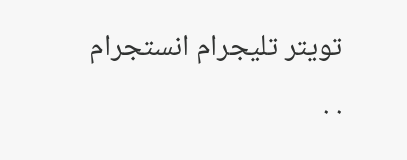تويتر تليجرام انستجرام
. .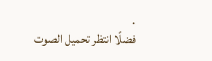.
فضلًا انتظر تحميل الصوت